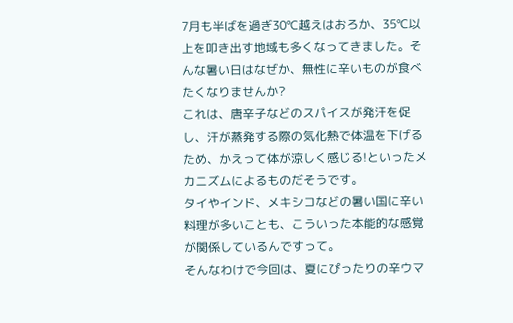7月も半ばを過ぎ30℃越えはおろか、35℃以上を叩き出す地域も多くなってきました。そんな暑い日はなぜか、無性に辛いものが食べたくなりませんか?
これは、唐辛子などのスパイスが発汗を促し、汗が蒸発する際の気化熱で体温を下げるため、かえって体が涼しく感じる!といったメカニズムによるものだそうです。
タイやインド、メキシコなどの暑い国に辛い料理が多いことも、こういった本能的な感覚が関係しているんですって。
そんなわけで今回は、夏にぴったりの辛ウマ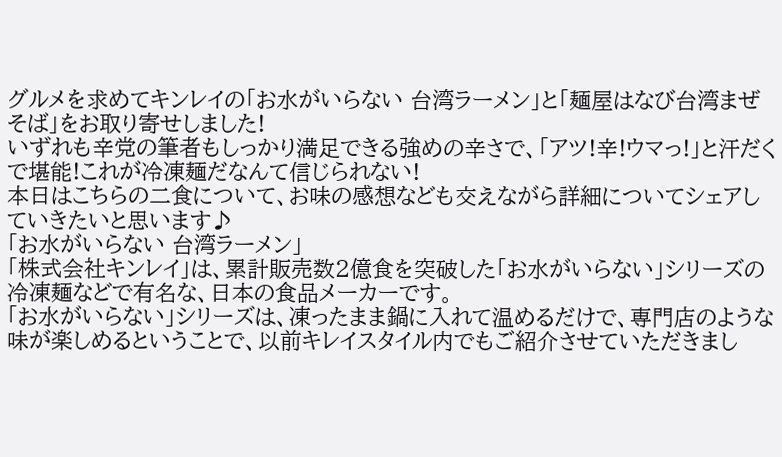グルメを求めてキンレイの「お水がいらない 台湾ラーメン」と「麺屋はなび台湾まぜそば」をお取り寄せしました!
いずれも辛党の筆者もしっかり満足できる強めの辛さで、「アツ!辛!ウマっ!」と汗だくで堪能!これが冷凍麺だなんて信じられない!
本日はこちらの二食について、お味の感想なども交えながら詳細についてシェアしていきたいと思います♪
「お水がいらない 台湾ラーメン」
「株式会社キンレイ」は、累計販売数2億食を突破した「お水がいらない」シリーズの冷凍麺などで有名な、日本の食品メーカーです。
「お水がいらない」シリーズは、凍ったまま鍋に入れて温めるだけで、専門店のような味が楽しめるということで、以前キレイスタイル内でもご紹介させていただきまし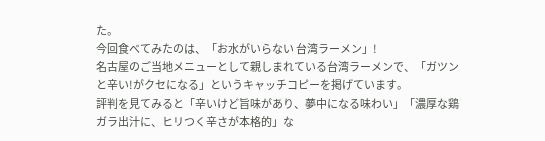た。
今回食べてみたのは、「お水がいらない 台湾ラーメン」!
名古屋のご当地メニューとして親しまれている台湾ラーメンで、「ガツンと辛い!がクセになる」というキャッチコピーを掲げています。
評判を見てみると「辛いけど旨味があり、夢中になる味わい」「濃厚な鶏ガラ出汁に、ヒリつく辛さが本格的」な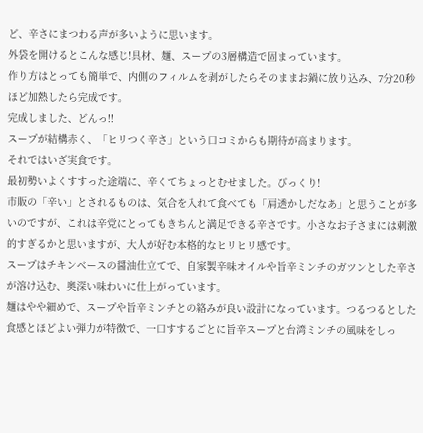ど、辛さにまつわる声が多いように思います。
外袋を開けるとこんな感じ!具材、麺、スープの3層構造で固まっています。
作り方はとっても簡単で、内側のフィルムを剥がしたらそのままお鍋に放り込み、7分20秒ほど加熱したら完成です。
完成しました、どんっ!!
スープが結構赤く、「ヒリつく辛さ」という口コミからも期待が高まります。
それではいざ実食です。
最初勢いよくすすった途端に、辛くてちょっとむせました。びっくり!
市販の「辛い」とされるものは、気合を入れて食べても「肩透かしだなあ」と思うことが多いのですが、これは辛党にとってもきちんと満足できる辛さです。小さなお子さまには刺激的すぎるかと思いますが、大人が好む本格的なヒリヒリ感です。
スープはチキンベースの醤油仕立てで、自家製辛味オイルや旨辛ミンチのガツンとした辛さが溶け込む、奥深い味わいに仕上がっています。
麺はやや細めで、スープや旨辛ミンチとの絡みが良い設計になっています。つるつるとした食感とほどよい弾力が特徴で、一口すするごとに旨辛スープと台湾ミンチの風味をしっ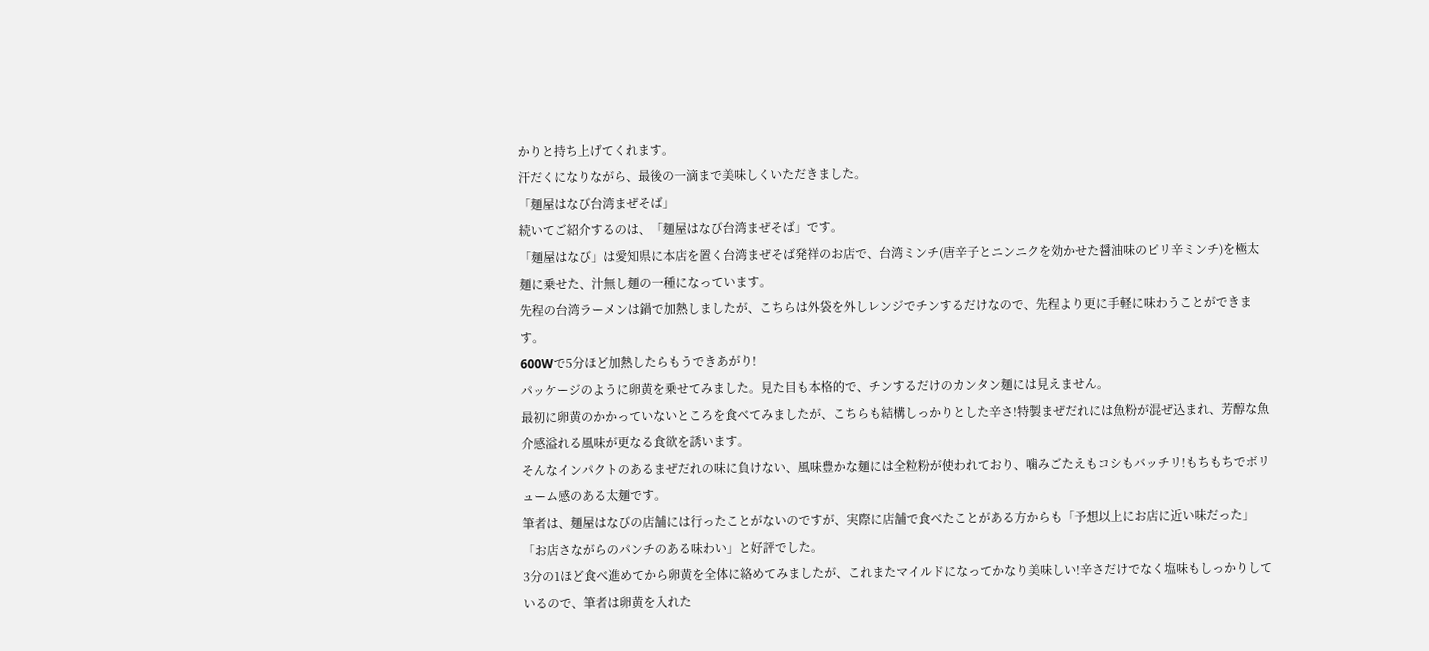かりと持ち上げてくれます。
汗だくになりながら、最後の一滴まで美味しくいただきました。
「麺屋はなび台湾まぜそば」
続いてご紹介するのは、「麺屋はなび台湾まぜそば」です。
「麺屋はなび」は愛知県に本店を置く台湾まぜそば発祥のお店で、台湾ミンチ(唐辛子とニンニクを効かせた醤油味のピリ辛ミンチ)を極太麺に乗せた、汁無し麺の一種になっています。
先程の台湾ラーメンは鍋で加熱しましたが、こちらは外袋を外しレンジでチンするだけなので、先程より更に手軽に味わうことができます。
600Wで5分ほど加熱したらもうできあがり!
パッケージのように卵黄を乗せてみました。見た目も本格的で、チンするだけのカンタン麺には見えません。
最初に卵黄のかかっていないところを食べてみましたが、こちらも結構しっかりとした辛さ!特製まぜだれには魚粉が混ぜ込まれ、芳醇な魚介感溢れる風味が更なる食欲を誘います。
そんなインパクトのあるまぜだれの味に負けない、風味豊かな麺には全粒粉が使われており、噛みごたえもコシもバッチリ!もちもちでボリューム感のある太麺です。
筆者は、麺屋はなびの店舗には行ったことがないのですが、実際に店舗で食べたことがある方からも「予想以上にお店に近い味だった」「お店さながらのパンチのある味わい」と好評でした。
3分の1ほど食べ進めてから卵黄を全体に絡めてみましたが、これまたマイルドになってかなり美味しい!辛さだけでなく塩味もしっかりしているので、筆者は卵黄を入れた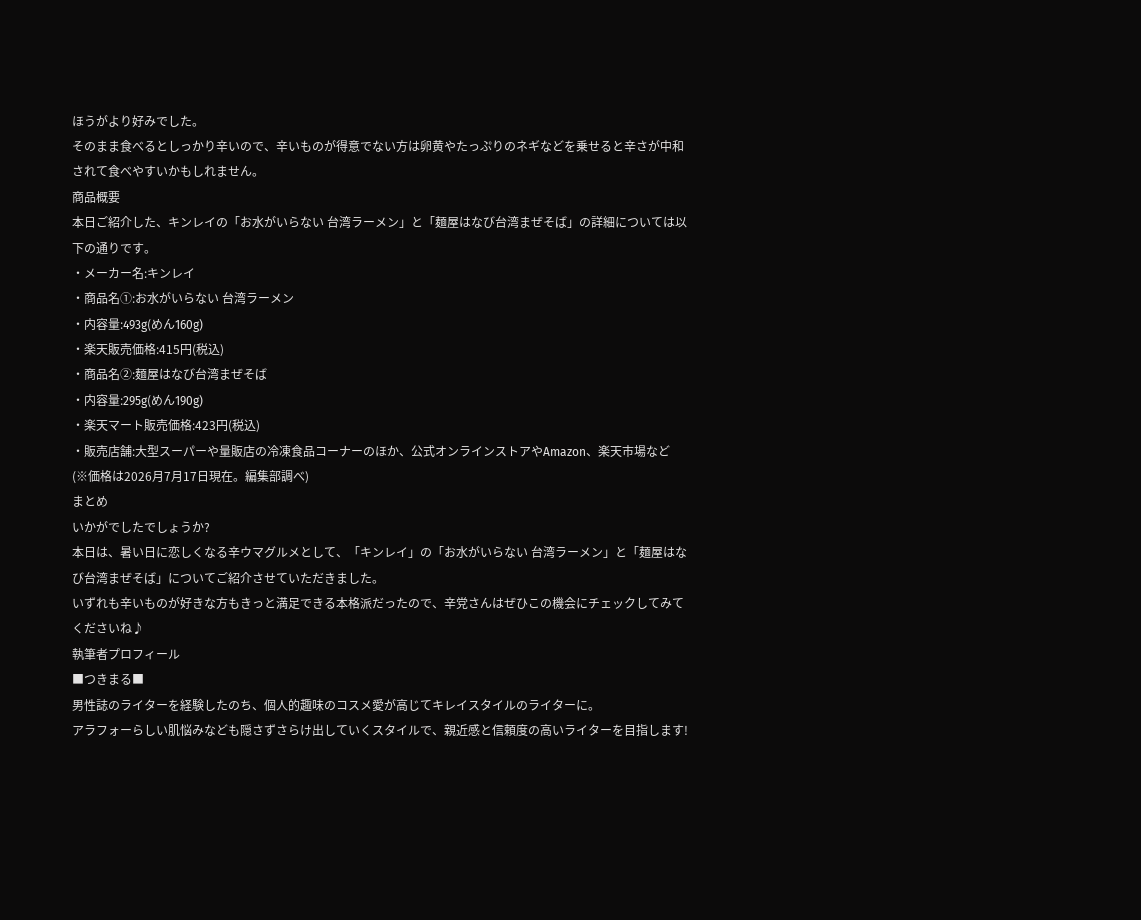ほうがより好みでした。
そのまま食べるとしっかり辛いので、辛いものが得意でない方は卵黄やたっぷりのネギなどを乗せると辛さが中和されて食べやすいかもしれません。
商品概要
本日ご紹介した、キンレイの「お水がいらない 台湾ラーメン」と「麺屋はなび台湾まぜそば」の詳細については以下の通りです。
・メーカー名:キンレイ
・商品名①:お水がいらない 台湾ラーメン
・内容量:493g(めん160g)
・楽天販売価格:415円(税込)
・商品名②:麺屋はなび台湾まぜそば
・内容量:295g(めん190g)
・楽天マート販売価格:423円(税込)
・販売店舗:大型スーパーや量販店の冷凍食品コーナーのほか、公式オンラインストアやAmazon、楽天市場など
(※価格は2026月7月17日現在。編集部調べ)
まとめ
いかがでしたでしょうか?
本日は、暑い日に恋しくなる辛ウマグルメとして、「キンレイ」の「お水がいらない 台湾ラーメン」と「麺屋はなび台湾まぜそば」についてご紹介させていただきました。
いずれも辛いものが好きな方もきっと満足できる本格派だったので、辛党さんはぜひこの機会にチェックしてみてくださいね♪
執筆者プロフィール
■つきまる■
男性誌のライターを経験したのち、個人的趣味のコスメ愛が高じてキレイスタイルのライターに。
アラフォーらしい肌悩みなども隠さずさらけ出していくスタイルで、親近感と信頼度の高いライターを目指します!